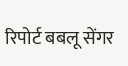रिपोर्ट बबलू सेंगर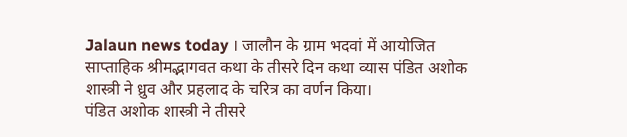Jalaun news today । जालौन के ग्राम भदवां में आयोजित साप्ताहिक श्रीमद्भागवत कथा के तीसरे दिन कथा व्यास पंडित अशोक शास्त्री ने ध्रुव और प्रहलाद के चरित्र का वर्णन किया।
पंडित अशोक शास्त्री ने तीसरे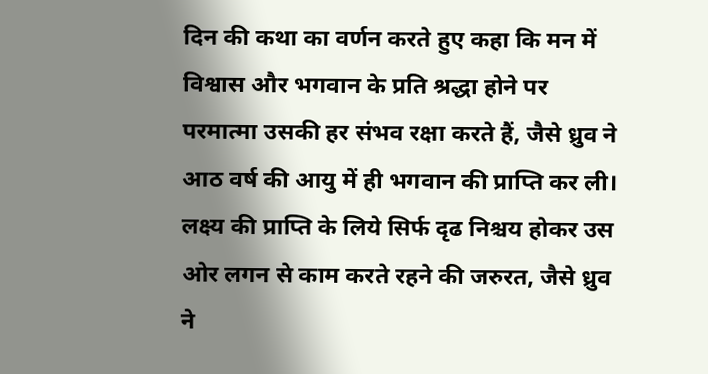दिन की कथा का वर्णन करते हुए कहा कि मन में विश्वास और भगवान के प्रति श्रद्धा होने पर परमात्मा उसकी हर संभव रक्षा करते हैं, जैसे ध्रुव ने आठ वर्ष की आयु में ही भगवान की प्राप्ति कर ली। लक्ष्य की प्राप्ति के लिये सिर्फ दृढ निश्चय होकर उस ओर लगन से काम करते रहने की जरुरत, जैसे ध्रुव ने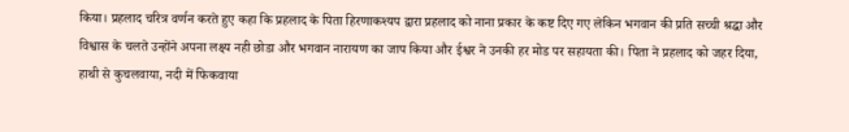किया। प्रहलाद चरित्र वर्णन करते हुए कहा कि प्रहलाद के पिता हिरणाकश्यप द्वारा प्रहलाद को नाना प्रकार के कष्ट दिए गए लेकिन भगवान की प्रति सच्ची श्रद्धा और विश्वास के चलते उन्होंने अपना लक्ष्य नही छोडा और भगवान नारायण का जाप किया और ईश्वर ने उनकी हर मोड पर सहायता की। पिता ने प्रहलाद को जहर दिया, हाथी से कुचलवाया, नदी में फिकवाया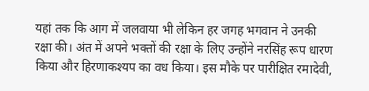यहां तक कि आग में जलवाया भी लेकिन हर जगह भगवान ने उनकी रक्षा की। अंत में अपने भक्तों की रक्षा के लिए उन्होंने नरसिंह रूप धारण किया और हिरणाकश्यप का वध किया। इस मौके पर पारीक्षित रमादेवी,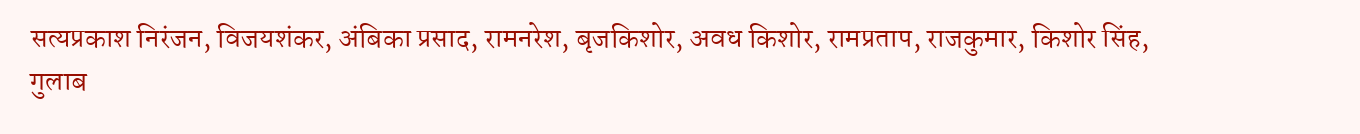सत्यप्रकाश निरंजन, विजयशंकर, अंबिका प्रसाद, रामनरेश, बृजकिशोर, अवध किशोर, रामप्रताप, राजकुमार, किशोर सिंह, गुलाब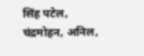सिंह पटेल, चंद्रमोहन, अनिल,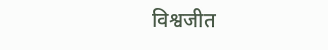विश्वजीत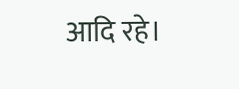आदि रहे।